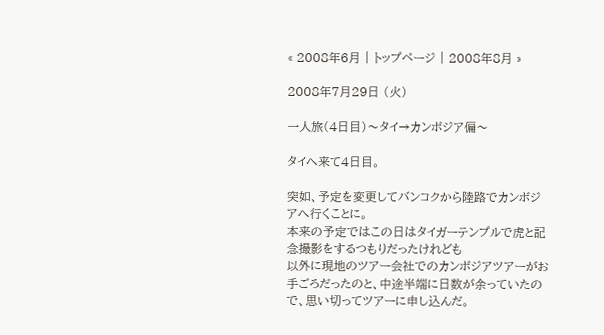« 2008年6月 | トップページ | 2008年8月 »

2008年7月29日 (火)

一人旅(4日目)〜タイ→カンボジア偏〜

タイへ来て4日目。

突如、予定を変更してバンコクから陸路でカンボジアへ行くことに。
本来の予定ではこの日はタイガーテンプルで虎と記念撮影をするつもりだったけれども
以外に現地のツアー会社でのカンボジアツアーがお手ごろだったのと、中途半端に日数が余っていたので、思い切ってツアーに申し込んだ。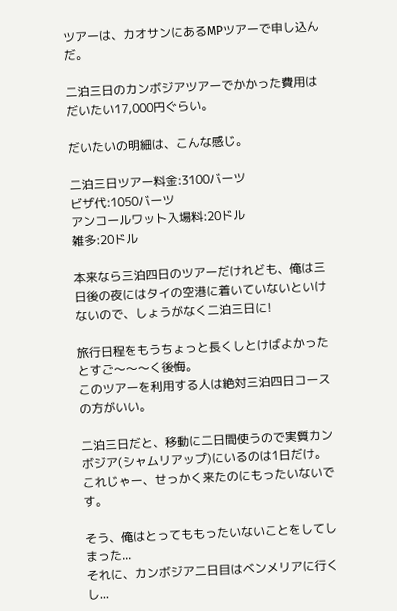ツアーは、カオサンにあるMPツアーで申し込んだ。

二泊三日のカンボジアツアーでかかった費用はだいたい17,000円ぐらい。

だいたいの明細は、こんな感じ。

二泊三日ツアー料金:3100バーツ
ビザ代:1050バーツ
アンコールワット入場料:20ドル
雑多:20ドル

本来なら三泊四日のツアーだけれども、俺は三日後の夜にはタイの空港に着いていないといけないので、しょうがなく二泊三日に!

旅行日程をもうちょっと長くしとけばよかったとすご〜〜〜く後悔。
このツアーを利用する人は絶対三泊四日コースの方がいい。

二泊三日だと、移動に二日間使うので実質カンボジア(シャムリアップ)にいるのは1日だけ。
これじゃー、せっかく来たのにもったいないです。

そう、俺はとってももったいないことをしてしまった...
それに、カンボジア二日目はベンメリアに行くし...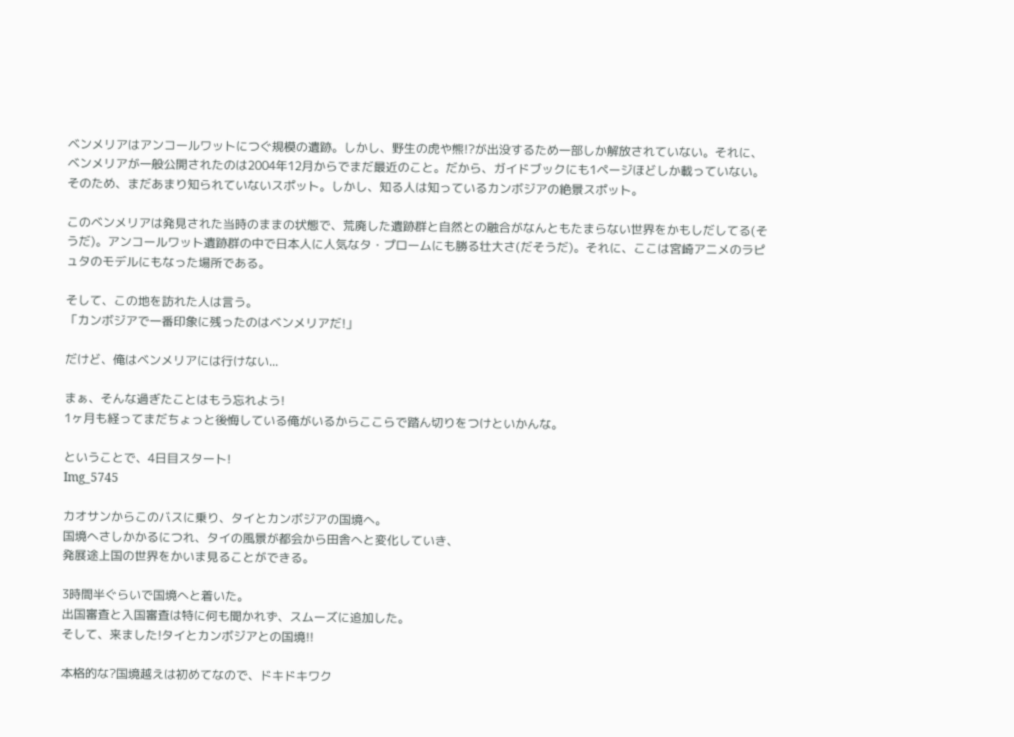ベンメリアはアンコールワットにつぐ規模の遺跡。しかし、野生の虎や熊!?が出没するため一部しか解放されていない。それに、ベンメリアが一般公開されたのは2004年12月からでまだ最近のこと。だから、ガイドブックにも1ページほどしか載っていない。そのため、まだあまり知られていないスポット。しかし、知る人は知っているカンボジアの絶景スポット。

このベンメリアは発見された当時のままの状態で、荒廃した遺跡群と自然との融合がなんともたまらない世界をかもしだしてる(そうだ)。アンコールワット遺跡群の中で日本人に人気なタ・プロームにも勝る壮大さ(だそうだ)。それに、ここは宮崎アニメのラピュタのモデルにもなった場所である。

そして、この地を訪れた人は言う。
「カンボジアで一番印象に残ったのはベンメリアだ!」

だけど、俺はベンメリアには行けない...

まぁ、そんな過ぎたことはもう忘れよう!
1ヶ月も経ってまだちょっと後悔している俺がいるからここらで踏ん切りをつけといかんな。

ということで、4日目スタート!
Img_5745

カオサンからこのバスに乗り、タイとカンボジアの国境へ。
国境へさしかかるにつれ、タイの風景が都会から田舎へと変化していき、
発展途上国の世界をかいま見ることができる。

3時間半ぐらいで国境へと着いた。
出国審査と入国審査は特に何も聞かれず、スムーズに追加した。
そして、来ました!タイとカンボジアとの国境!!

本格的な?国境越えは初めてなので、ドキドキワク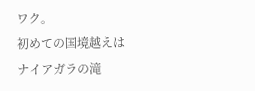ワク。
初めての国境越えはナイアガラの滝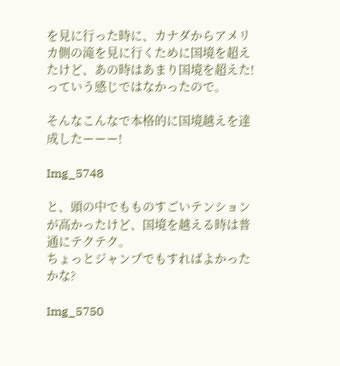を見に行った時に、カナダからアメリカ側の滝を見に行くために国境を超えたけど、あの時はあまり国境を超えた!っていう感じではなかったので。

そんなこんなで本格的に国境越えを達成したーーー!

Img_5748

と、頭の中でもものすごいテンションが高かったけど、国境を越える時は普通にテクテク。
ちょっとジャンプでもすればよかったかな?

Img_5750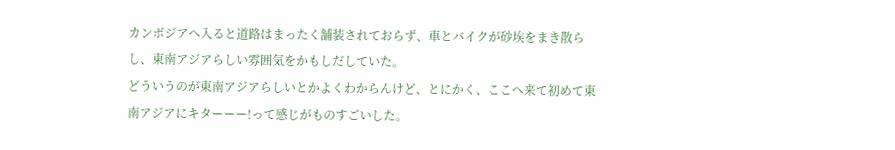カンボジアへ入ると道路はまったく舗装されておらず、車とバイクが砂埃をまき散らし、東南アジアらしい雰囲気をかもしだしていた。
どういうのが東南アジアらしいとかよくわからんけど、とにかく、ここへ来て初めて東南アジアにキターーー!って感じがものすごいした。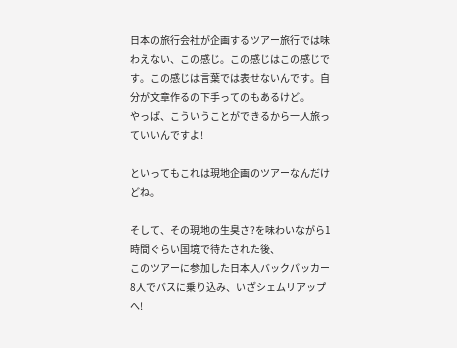日本の旅行会社が企画するツアー旅行では味わえない、この感じ。この感じはこの感じです。この感じは言葉では表せないんです。自分が文章作るの下手ってのもあるけど。
やっぱ、こういうことができるから一人旅っていいんですよ!

といってもこれは現地企画のツアーなんだけどね。

そして、その現地の生臭さ?を味わいながら1時間ぐらい国境で待たされた後、
このツアーに参加した日本人バックパッカー8人でバスに乗り込み、いざシェムリアップへ!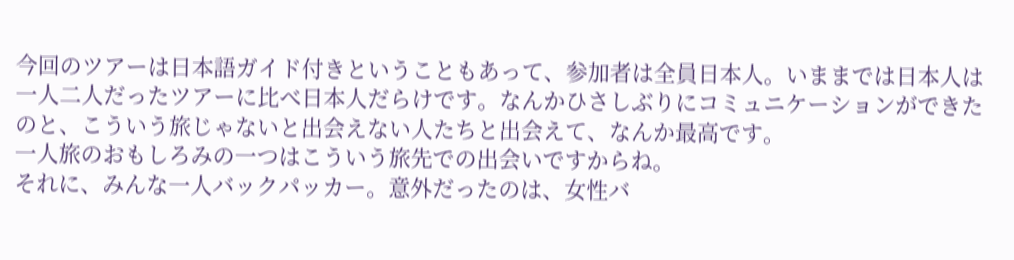今回のツアーは日本語ガイド付きということもあって、参加者は全員日本人。いままでは日本人は一人二人だったツアーに比べ日本人だらけです。なんかひさしぶりにコミュニケーションができたのと、こういう旅じゃないと出会えない人たちと出会えて、なんか最高です。
一人旅のおもしろみの一つはこういう旅先での出会いですからね。
それに、みんな一人バックパッカー。意外だったのは、女性バ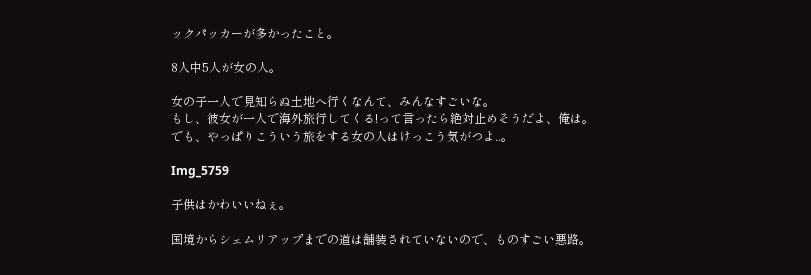ックパッカーが多かったこと。

8人中5人が女の人。

女の子一人で見知らぬ土地へ行くなんて、みんなすごいな。
もし、彼女が一人で海外旅行してくる!って言ったら絶対止めそうだよ、俺は。
でも、やっぱりこういう旅をする女の人はけっこう気がつよ..。

Img_5759

子供はかわいいねぇ。

国境からシェムリアップまでの道は舗装されていないので、ものすごい悪路。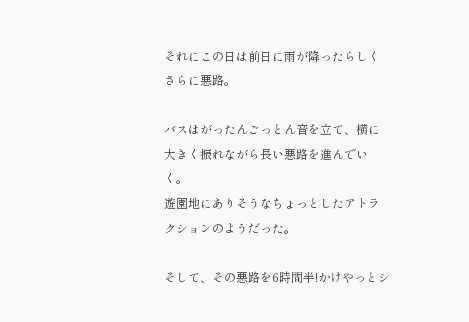それにこの日は前日に雨が降ったらしくさらに悪路。

バスはがったんごっとん音を立て、横に大きく振れながら長い悪路を進んでいく。
遊園地にありそうなちょっとしたアトラクションのようだった。

そして、その悪路を6時間半!かけやっとシ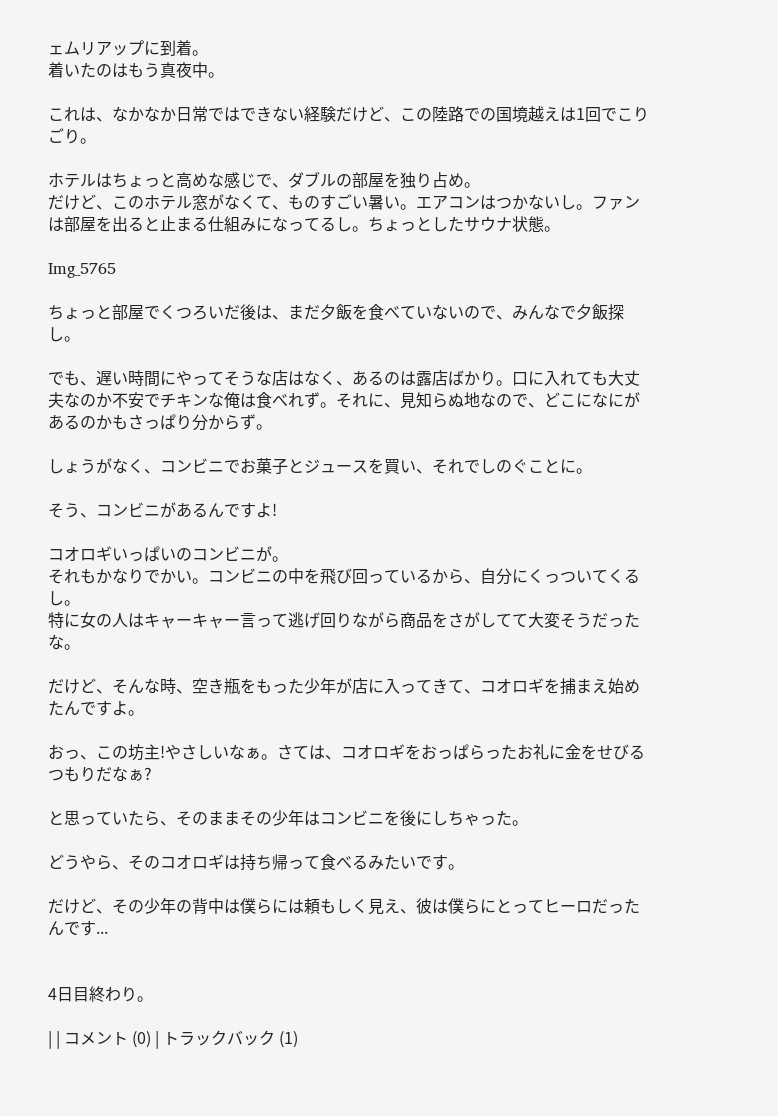ェムリアップに到着。
着いたのはもう真夜中。

これは、なかなか日常ではできない経験だけど、この陸路での国境越えは1回でこりごり。

ホテルはちょっと高めな感じで、ダブルの部屋を独り占め。
だけど、このホテル窓がなくて、ものすごい暑い。エアコンはつかないし。ファンは部屋を出ると止まる仕組みになってるし。ちょっとしたサウナ状態。

Img_5765

ちょっと部屋でくつろいだ後は、まだ夕飯を食べていないので、みんなで夕飯探し。

でも、遅い時間にやってそうな店はなく、あるのは露店ばかり。口に入れても大丈夫なのか不安でチキンな俺は食べれず。それに、見知らぬ地なので、どこになにがあるのかもさっぱり分からず。

しょうがなく、コンビニでお菓子とジュースを買い、それでしのぐことに。

そう、コンビニがあるんですよ!

コオロギいっぱいのコンビニが。
それもかなりでかい。コンビニの中を飛び回っているから、自分にくっついてくるし。
特に女の人はキャーキャー言って逃げ回りながら商品をさがしてて大変そうだったな。

だけど、そんな時、空き瓶をもった少年が店に入ってきて、コオロギを捕まえ始めたんですよ。

おっ、この坊主!やさしいなぁ。さては、コオロギをおっぱらったお礼に金をせびるつもりだなぁ?

と思っていたら、そのままその少年はコンビニを後にしちゃった。

どうやら、そのコオロギは持ち帰って食べるみたいです。

だけど、その少年の背中は僕らには頼もしく見え、彼は僕らにとってヒーロだったんです...


4日目終わり。

| | コメント (0) | トラックバック (1)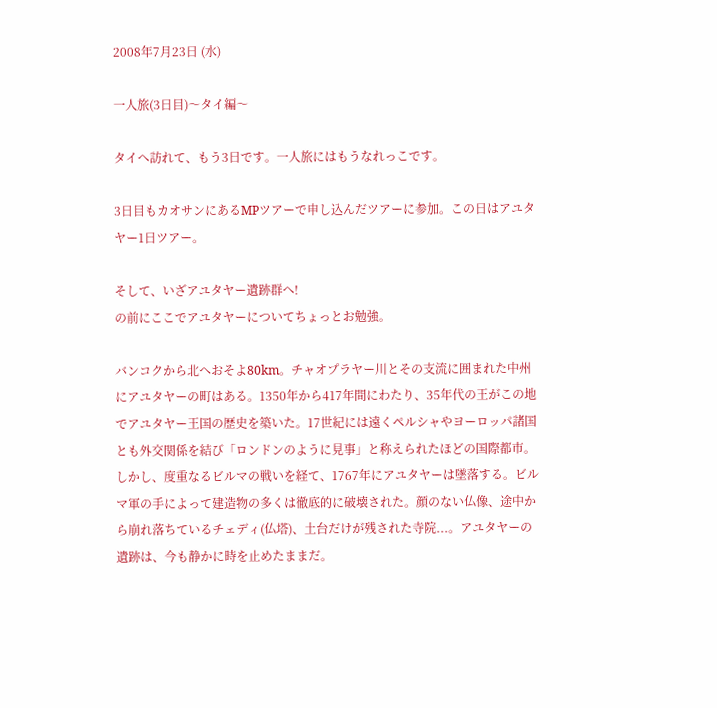2008年7月23日 (水)

一人旅(3日目)〜タイ編〜

タイへ訪れて、もう3日です。一人旅にはもうなれっこです。

3日目もカオサンにあるMPツアーで申し込んだツアーに参加。この日はアユタヤー1日ツアー。

そして、いざアユタヤー遺跡群へ!
の前にここでアユタヤーについてちょっとお勉強。

バンコクから北へおそよ80km。チャオプラヤー川とその支流に囲まれた中州にアユタヤーの町はある。1350年から417年間にわたり、35年代の王がこの地でアユタヤー王国の歴史を築いた。17世紀には遠くペルシャやヨーロッパ諸国とも外交関係を結び「ロンドンのように見事」と称えられたほどの国際都市。しかし、度重なるビルマの戦いを経て、1767年にアユタヤーは墜落する。ビルマ軍の手によって建造物の多くは徹底的に破壊された。顔のない仏像、途中から崩れ落ちているチェディ(仏塔)、土台だけが残された寺院...。アユタヤーの遺跡は、今も静かに時を止めたままだ。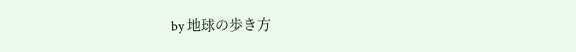by 地球の歩き方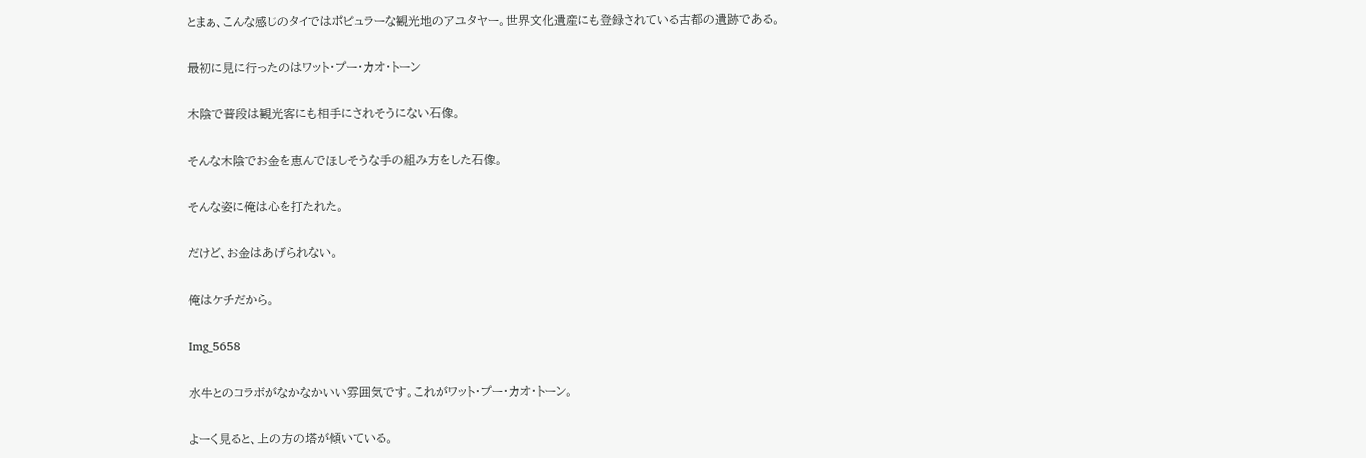とまぁ、こんな感じのタイではポピュラーな観光地のアユタヤー。世界文化遺産にも登録されている古都の遺跡である。

最初に見に行ったのはワット・プー・カオ・トーン

木陰で普段は観光客にも相手にされそうにない石像。

そんな木陰でお金を恵んでほしそうな手の組み方をした石像。

そんな姿に俺は心を打たれた。

だけど、お金はあげられない。

俺はケチだから。

Img_5658

水牛とのコラボがなかなかいい雰囲気です。これがワット・プー・カオ・トーン。

よーく見ると、上の方の塔が傾いている。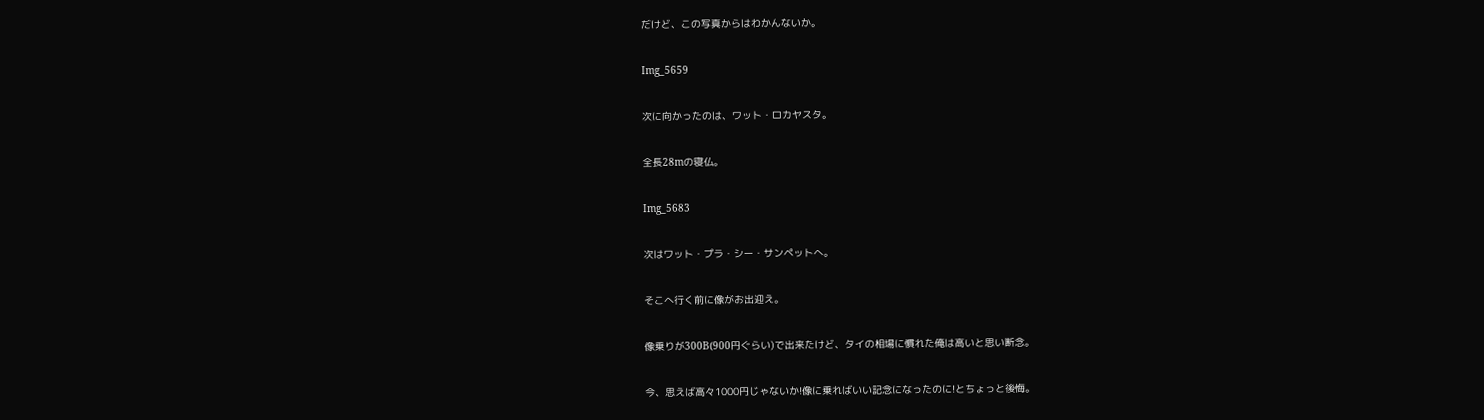だけど、この写真からはわかんないか。

Img_5659

次に向かったのは、ワット・ロカヤスタ。

全長28mの寝仏。

Img_5683

次はワット・プラ・シー・サンペットへ。

そこへ行く前に像がお出迎え。

像乗りが300B(900円ぐらい)で出来たけど、タイの相場に慣れた俺は高いと思い断念。

今、思えば高々1000円じゃないか!像に乗ればいい記念になったのに!とちょっと後悔。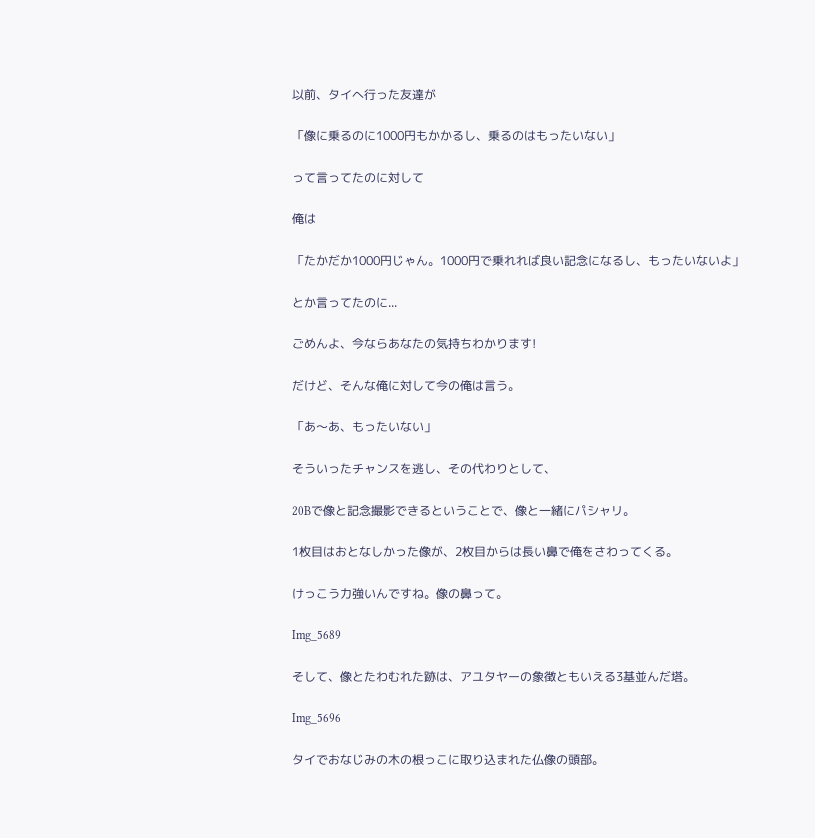以前、タイへ行った友達が

「像に乗るのに1000円もかかるし、乗るのはもったいない」

って言ってたのに対して

俺は

「たかだか1000円じゃん。1000円で乗れれば良い記念になるし、もったいないよ」

とか言ってたのに...

ごめんよ、今ならあなたの気持ちわかります!

だけど、そんな俺に対して今の俺は言う。

「あ〜あ、もったいない」

そういったチャンスを逃し、その代わりとして、

20Bで像と記念撮影できるということで、像と一緒にパシャリ。

1枚目はおとなしかった像が、2枚目からは長い鼻で俺をさわってくる。

けっこう力強いんですね。像の鼻って。

Img_5689

そして、像とたわむれた跡は、アユタヤーの象徴ともいえる3基並んだ塔。

Img_5696

タイでおなじみの木の根っこに取り込まれた仏像の頭部。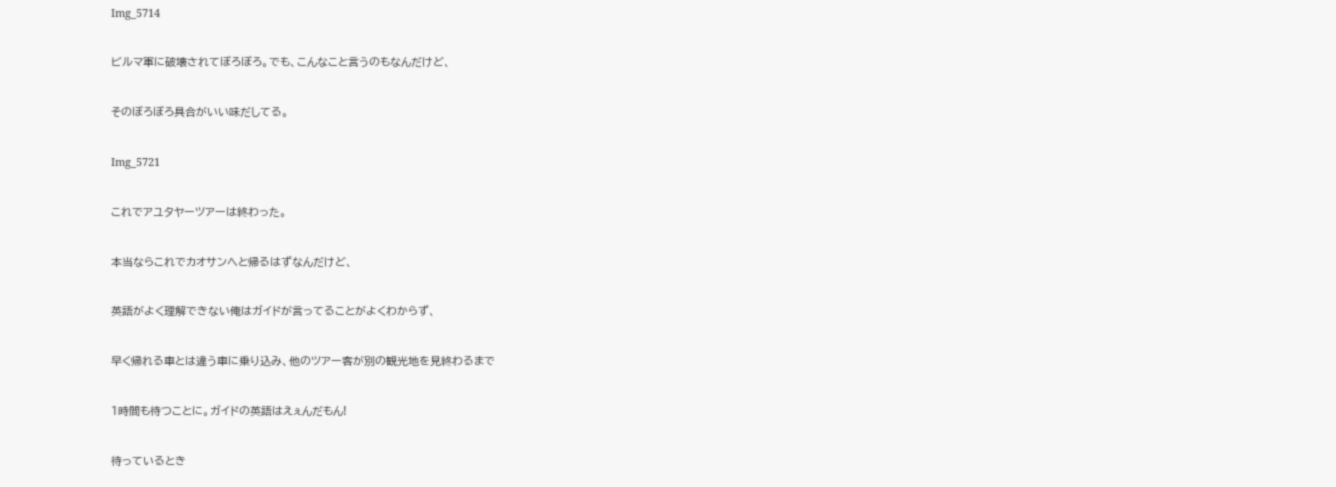Img_5714

ビルマ軍に破壊されてぼろぼろ。でも、こんなこと言うのもなんだけど、

そのぼろぼろ具合がいい味だしてる。

Img_5721

これでアユタヤーツアーは終わった。

本当ならこれでカオサンへと帰るはずなんだけど、

英語がよく理解できない俺はガイドが言ってることがよくわからず、

早く帰れる車とは違う車に乗り込み、他のツアー客が別の観光地を見終わるまで

1時間も待つことに。ガイドの英語はえぇんだもん!

待っているとき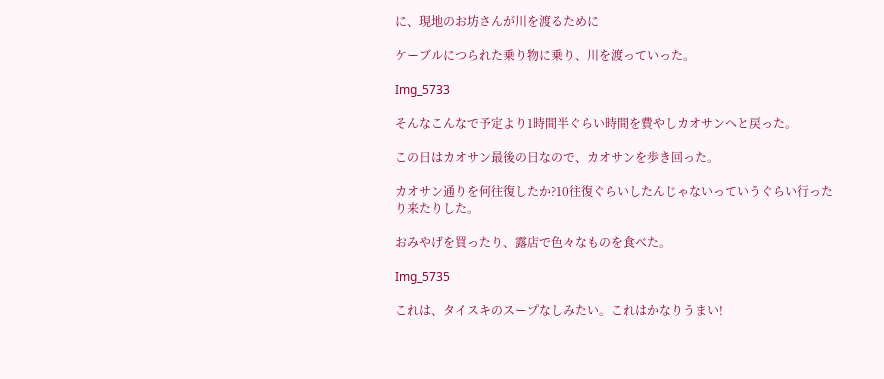に、現地のお坊さんが川を渡るために

ケーブルにつられた乗り物に乗り、川を渡っていった。

Img_5733

そんなこんなで予定より1時間半ぐらい時間を費やしカオサンへと戻った。

この日はカオサン最後の日なので、カオサンを歩き回った。

カオサン通りを何往復したか?10往復ぐらいしたんじゃないっていうぐらい行ったり来たりした。

おみやげを買ったり、露店で色々なものを食べた。

Img_5735

これは、タイスキのスープなしみたい。これはかなりうまい!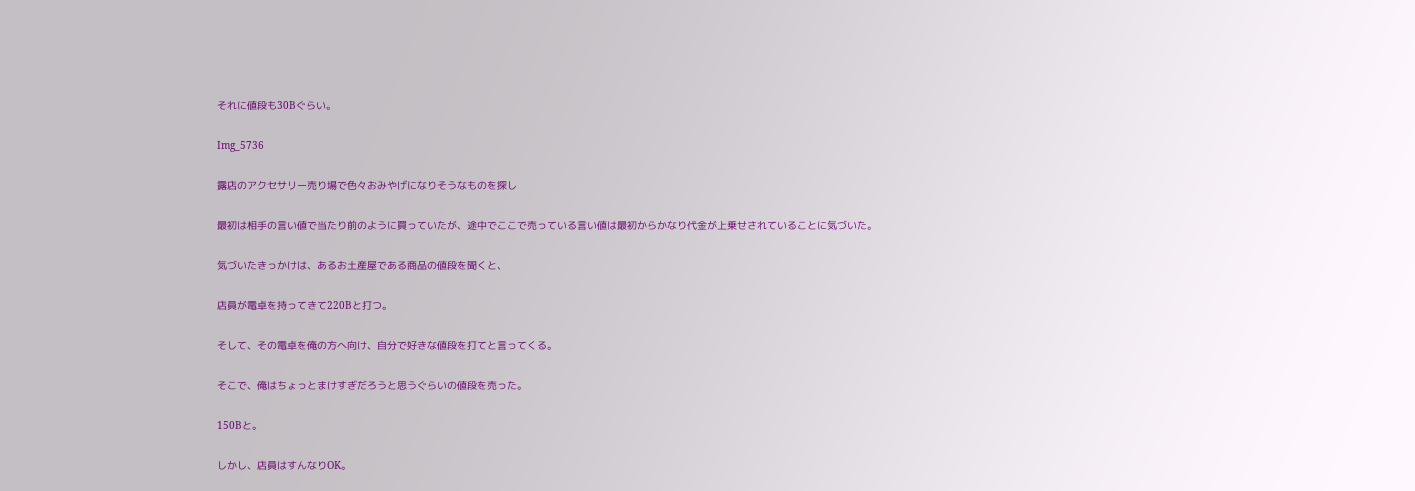それに値段も30Bぐらい。

Img_5736

露店のアクセサリー売り場で色々おみやげになりそうなものを探し

最初は相手の言い値で当たり前のように買っていたが、途中でここで売っている言い値は最初からかなり代金が上乗せされていることに気づいた。

気づいたきっかけは、あるお土産屋である商品の値段を聞くと、

店員が電卓を持ってきて220Bと打つ。

そして、その電卓を俺の方へ向け、自分で好きな値段を打てと言ってくる。

そこで、俺はちょっとまけすぎだろうと思うぐらいの値段を売った。

150Bと。

しかし、店員はすんなりOK。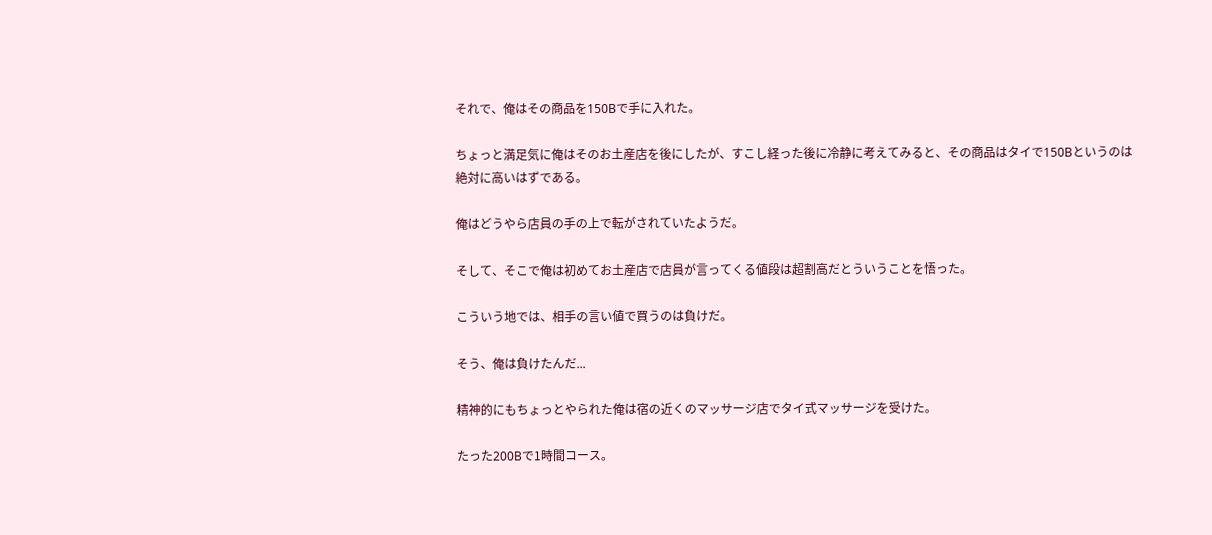それで、俺はその商品を150Bで手に入れた。

ちょっと満足気に俺はそのお土産店を後にしたが、すこし経った後に冷静に考えてみると、その商品はタイで150Bというのは絶対に高いはずである。

俺はどうやら店員の手の上で転がされていたようだ。

そして、そこで俺は初めてお土産店で店員が言ってくる値段は超割高だとういうことを悟った。

こういう地では、相手の言い値で買うのは負けだ。

そう、俺は負けたんだ...

精神的にもちょっとやられた俺は宿の近くのマッサージ店でタイ式マッサージを受けた。

たった200Bで1時間コース。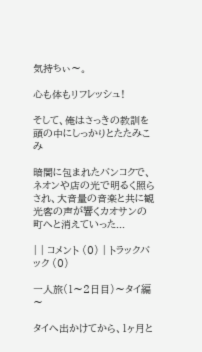気持ちぃ〜。

心も体もリフレッシュ!

そして、俺はさっきの教訓を頭の中にしっかりとたたみこみ

暗闇に包まれたバンコクで、ネオンや店の光で明るく照らされ、大音量の音楽と共に観光客の声が響くカオサンの町へと消えていった...

| | コメント (0) | トラックバック (0)

一人旅(1〜2日目)〜タイ編〜

タイへ出かけてから、1ヶ月と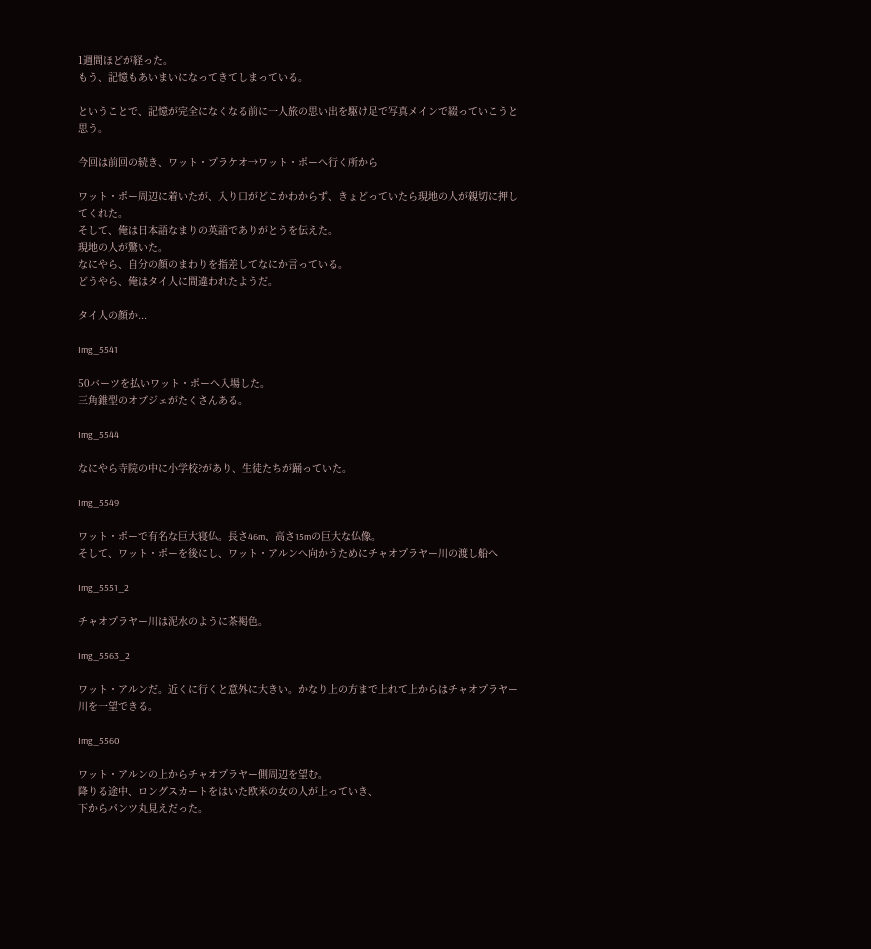1週間ほどが経った。
もう、記憶もあいまいになってきてしまっている。

ということで、記憶が完全になくなる前に一人旅の思い出を駆け足で写真メインで綴っていこうと思う。

今回は前回の続き、ワット・プラケオ→ワット・ポーへ行く所から

ワット・ポー周辺に着いたが、入り口がどこかわからず、きょどっていたら現地の人が親切に押してくれた。
そして、俺は日本語なまりの英語でありがとうを伝えた。
現地の人が驚いた。
なにやら、自分の顔のまわりを指差してなにか言っている。
どうやら、俺はタイ人に間違われたようだ。

タイ人の顔か...

Img_5541

50バーツを払いワット・ポーへ入場した。
三角錐型のオブジェがたくさんある。

Img_5544

なにやら寺院の中に小学校?があり、生徒たちが踊っていた。

Img_5549

ワット・ポーで有名な巨大寝仏。長さ46m、高さ15mの巨大な仏像。
そして、ワット・ポーを後にし、ワット・アルンへ向かうためにチャオプラヤー川の渡し船へ

Img_5551_2

チャオプラヤー川は泥水のように茶褐色。

Img_5563_2

ワット・アルンだ。近くに行くと意外に大きい。かなり上の方まで上れて上からはチャオプラヤー川を一望できる。

Img_5560

ワット・アルンの上からチャオプラヤー側周辺を望む。
降りる途中、ロングスカートをはいた欧米の女の人が上っていき、
下からパンツ丸見えだった。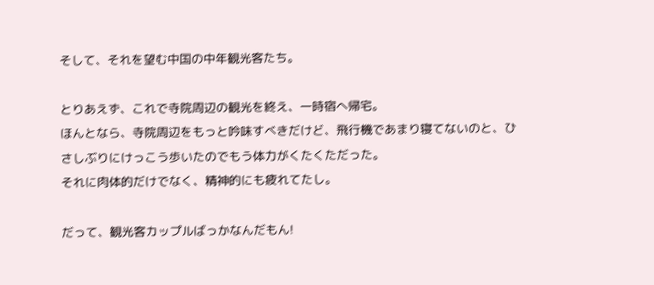そして、それを望む中国の中年観光客たち。

とりあえず、これで寺院周辺の観光を終え、一時宿へ帰宅。
ほんとなら、寺院周辺をもっと吟味すべきだけど、飛行機であまり寝てないのと、ひさしぶりにけっこう歩いたのでもう体力がくたくただった。
それに肉体的だけでなく、精神的にも疲れてたし。

だって、観光客カップルばっかなんだもん!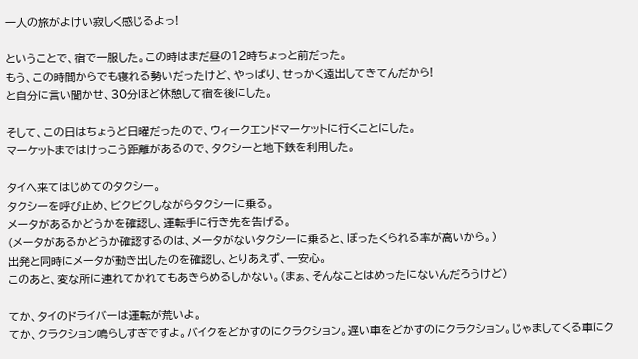一人の旅がよけい寂しく感じるよっ!

ということで、宿で一服した。この時はまだ昼の12時ちょっと前だった。
もう、この時間からでも寝れる勢いだったけど、やっぱり、せっかく遠出してきてんだから!
と自分に言い聞かせ、30分ほど休憩して宿を後にした。

そして、この日はちょうど日曜だったので、ウィークエンドマーケットに行くことにした。
マーケットまではけっこう距離があるので、タクシーと地下鉄を利用した。

タイへ来てはじめてのタクシー。
タクシーを呼び止め、ビクビクしながらタクシーに乗る。
メータがあるかどうかを確認し、運転手に行き先を告げる。
(メータがあるかどうか確認するのは、メータがないタクシーに乗ると、ぼったくられる率が高いから。)
出発と同時にメータが動き出したのを確認し、とりあえず、一安心。
このあと、変な所に連れてかれてもあきらめるしかない。(まぁ、そんなことはめったにないんだろうけど)

てか、タイのドライバーは運転が荒いよ。
てか、クラクション鳴らしすぎですよ。バイクをどかすのにクラクション。遅い車をどかすのにクラクション。じゃましてくる車にク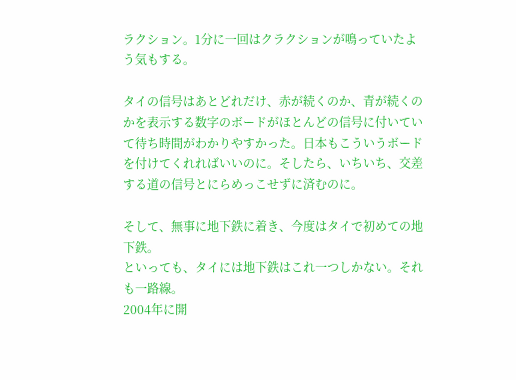ラクション。1分に一回はクラクションが鳴っていたよう気もする。

タイの信号はあとどれだけ、赤が続くのか、青が続くのかを表示する数字のボードがほとんどの信号に付いていて待ち時間がわかりやすかった。日本もこういうボードを付けてくれればいいのに。そしたら、いちいち、交差する道の信号とにらめっこせずに済むのに。

そして、無事に地下鉄に着き、今度はタイで初めての地下鉄。
といっても、タイには地下鉄はこれ一つしかない。それも一路線。
2004年に開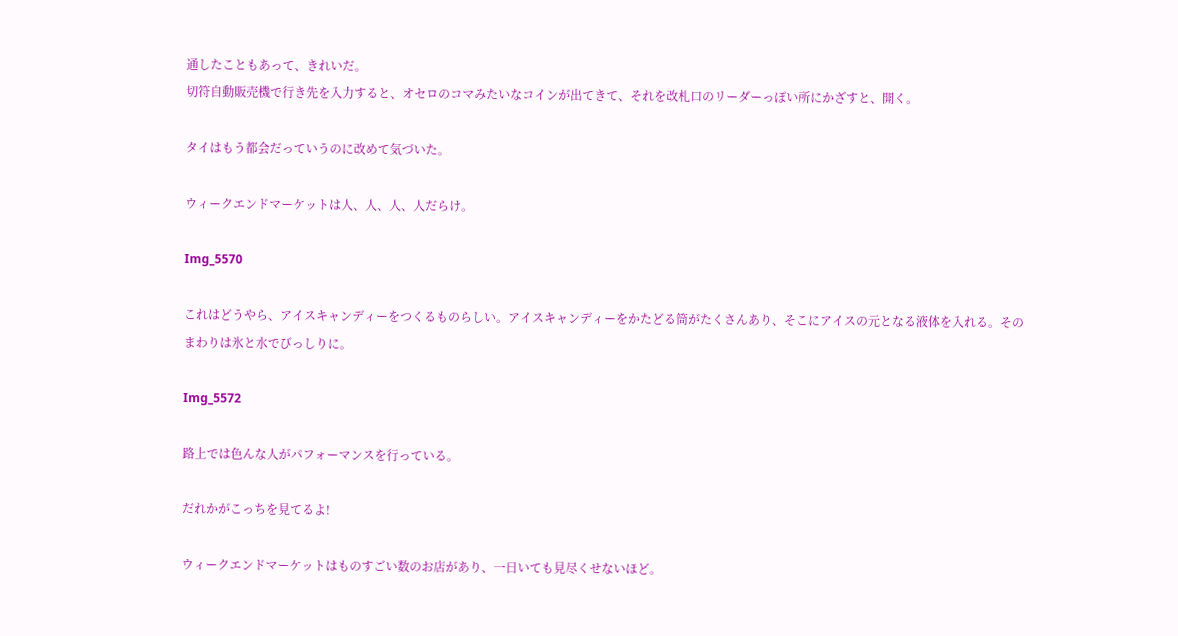通したこともあって、きれいだ。
切符自動販売機で行き先を入力すると、オセロのコマみたいなコインが出てきて、それを改札口のリーダーっぽい所にかざすと、開く。

タイはもう都会だっていうのに改めて気づいた。

ウィークエンドマーケットは人、人、人、人だらけ。

Img_5570

これはどうやら、アイスキャンディーをつくるものらしい。アイスキャンディーをかたどる筒がたくさんあり、そこにアイスの元となる液体を入れる。そのまわりは氷と水でびっしりに。

Img_5572

路上では色んな人がパフォーマンスを行っている。

だれかがこっちを見てるよ!

ウィークエンドマーケットはものすごい数のお店があり、一日いても見尽くせないほど。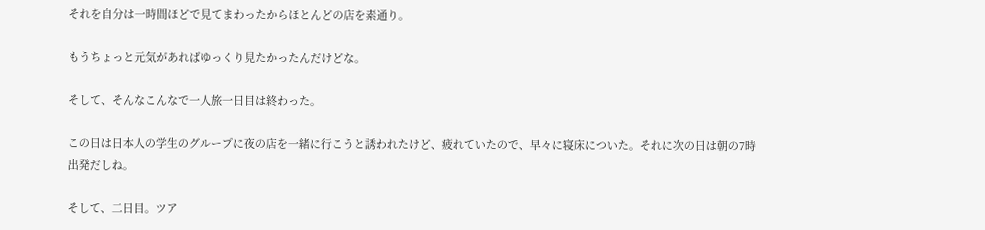それを自分は一時間ほどで見てまわったからほとんどの店を素通り。

もうちょっと元気があればゆっくり見たかったんだけどな。

そして、そんなこんなで一人旅一日目は終わった。

この日は日本人の学生のグループに夜の店を一緒に行こうと誘われたけど、疲れていたので、早々に寝床についた。それに次の日は朝の7時出発だしね。

そして、二日目。ツア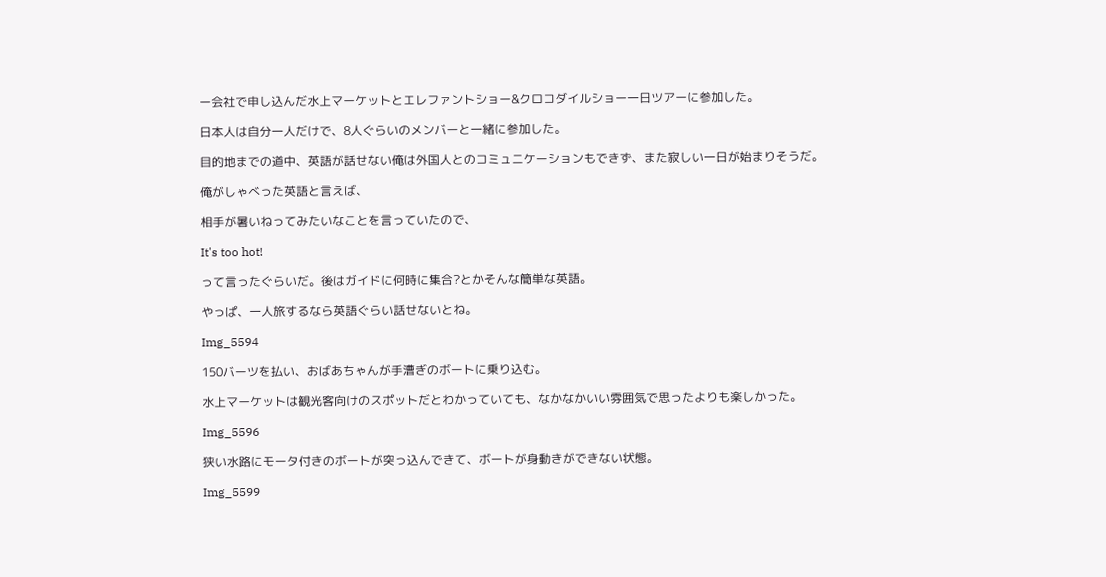ー会社で申し込んだ水上マーケットとエレファントショー&クロコダイルショー一日ツアーに参加した。

日本人は自分一人だけで、8人ぐらいのメンバーと一緒に参加した。

目的地までの道中、英語が話せない俺は外国人とのコミュニケーションもできず、また寂しい一日が始まりそうだ。

俺がしゃべった英語と言えば、

相手が暑いねってみたいなことを言っていたので、

It's too hot!

って言ったぐらいだ。後はガイドに何時に集合?とかそんな簡単な英語。

やっぱ、一人旅するなら英語ぐらい話せないとね。

Img_5594

150バーツを払い、おばあちゃんが手漕ぎのボートに乗り込む。

水上マーケットは観光客向けのスポットだとわかっていても、なかなかいい雰囲気で思ったよりも楽しかった。

Img_5596

狭い水路にモータ付きのボートが突っ込んできて、ボートが身動きができない状態。

Img_5599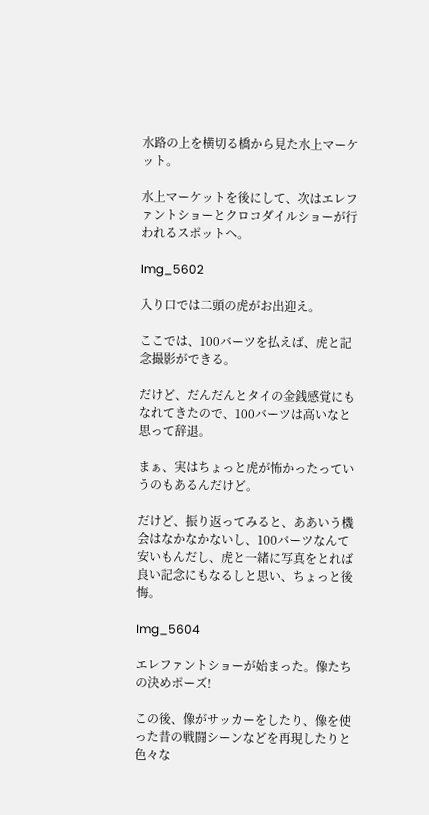水路の上を横切る橋から見た水上マーケット。

水上マーケットを後にして、次はエレファントショーとクロコダイルショーが行われるスポットへ。

Img_5602

入り口では二頭の虎がお出迎え。

ここでは、100バーツを払えば、虎と記念撮影ができる。

だけど、だんだんとタイの金銭感覚にもなれてきたので、100バーツは高いなと思って辞退。

まぁ、実はちょっと虎が怖かったっていうのもあるんだけど。

だけど、振り返ってみると、ああいう機会はなかなかないし、100バーツなんて安いもんだし、虎と一緒に写真をとれば良い記念にもなるしと思い、ちょっと後悔。

Img_5604

エレファントショーが始まった。像たちの決めポーズ!

この後、像がサッカーをしたり、像を使った昔の戦闘シーンなどを再現したりと色々な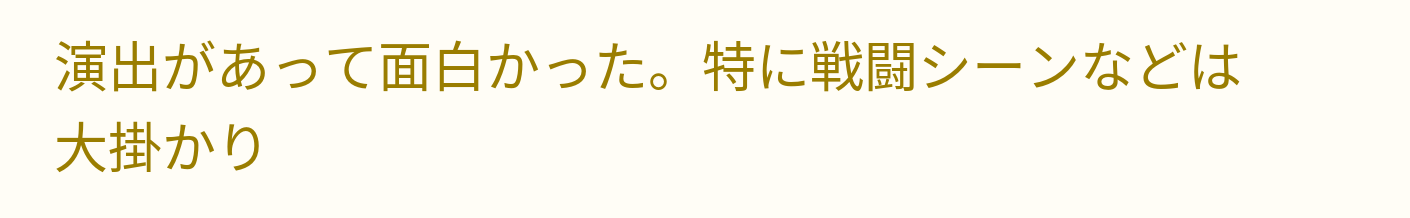演出があって面白かった。特に戦闘シーンなどは大掛かり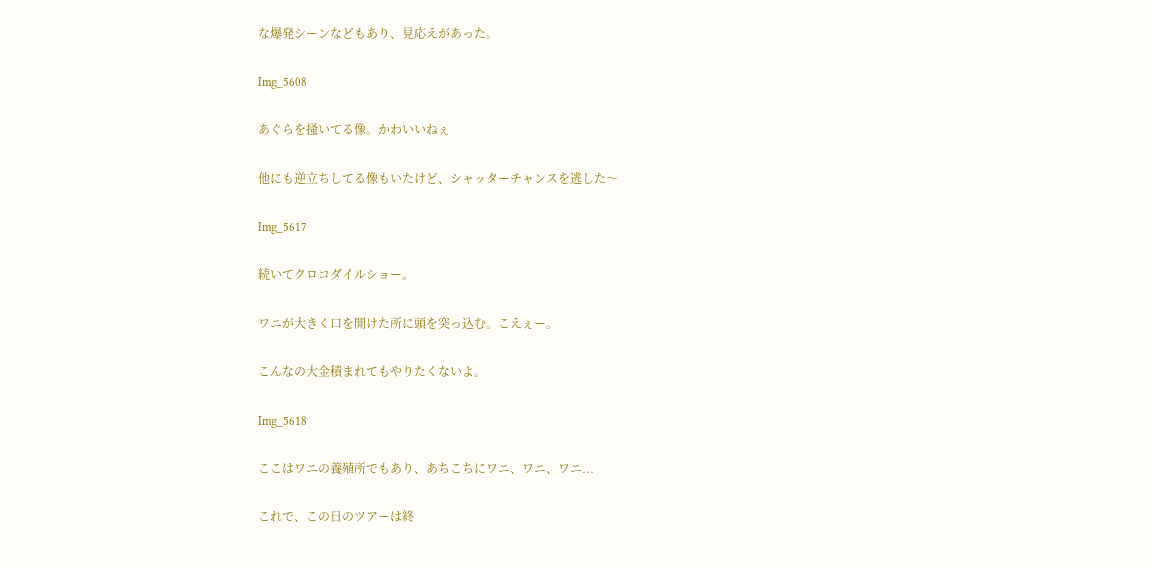な爆発シーンなどもあり、見応えがあった。

Img_5608

あぐらを掻いてる像。かわいいねぇ

他にも逆立ちしてる像もいたけど、シャッターチャンスを逃した〜

Img_5617

続いてクロコダイルショー。

ワニが大きく口を開けた所に頭を突っ込む。こえぇー。

こんなの大金積まれてもやりたくないよ。

Img_5618

ここはワニの養殖所でもあり、あちこちにワニ、ワニ、ワニ...

これで、この日のツアーは終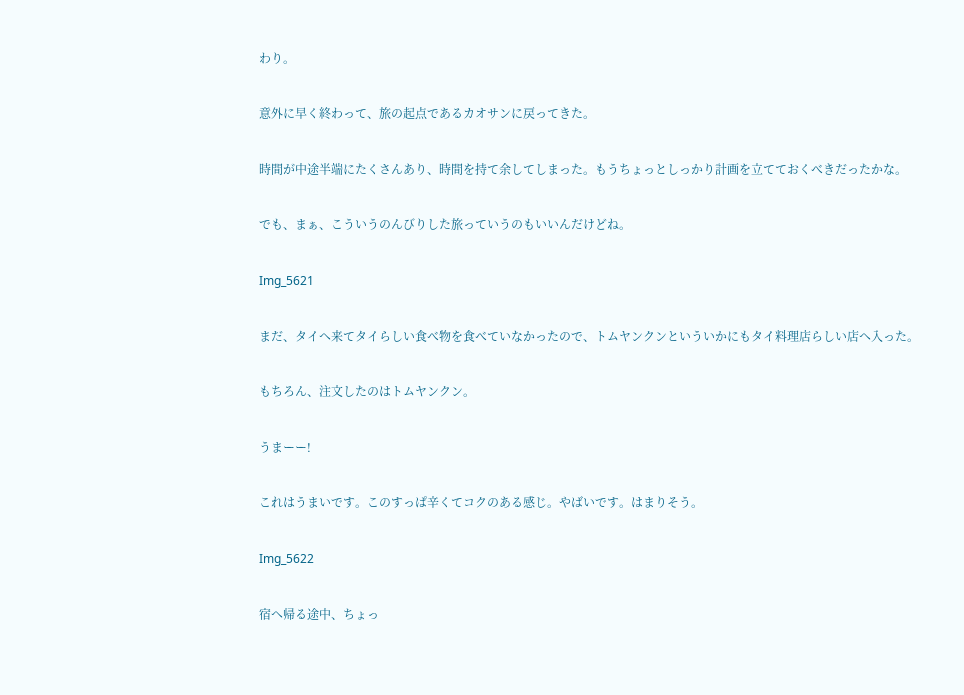わり。

意外に早く終わって、旅の起点であるカオサンに戻ってきた。

時間が中途半端にたくさんあり、時間を持て余してしまった。もうちょっとしっかり計画を立てておくべきだったかな。

でも、まぁ、こういうのんびりした旅っていうのもいいんだけどね。

Img_5621

まだ、タイへ来てタイらしい食べ物を食べていなかったので、トムヤンクンといういかにもタイ料理店らしい店へ入った。

もちろん、注文したのはトムヤンクン。

うまーー!

これはうまいです。このすっぱ辛くてコクのある感じ。やばいです。はまりそう。

Img_5622

宿へ帰る途中、ちょっ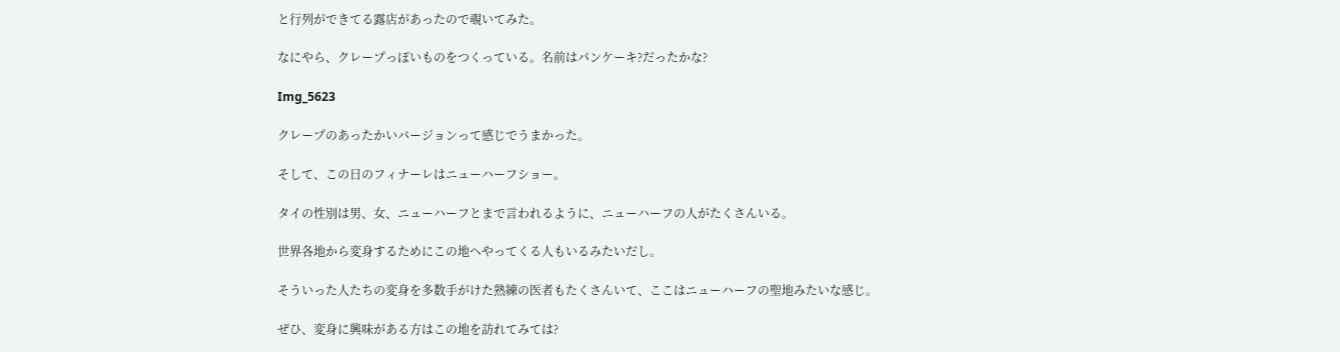と行列ができてる露店があったので覗いてみた。

なにやら、クレープっぽいものをつくっている。名前はパンケーキ?だったかな?

Img_5623

クレープのあったかいバージョンって感じでうまかった。

そして、この日のフィナーレはニューハーフショー。

タイの性別は男、女、ニューハーフとまで言われるように、ニューハーフの人がたくさんいる。

世界各地から変身するためにこの地へやってくる人もいるみたいだし。

そういった人たちの変身を多数手がけた熟練の医者もたくさんいて、ここはニューハーフの聖地みたいな感じ。

ぜひ、変身に興味がある方はこの地を訪れてみては?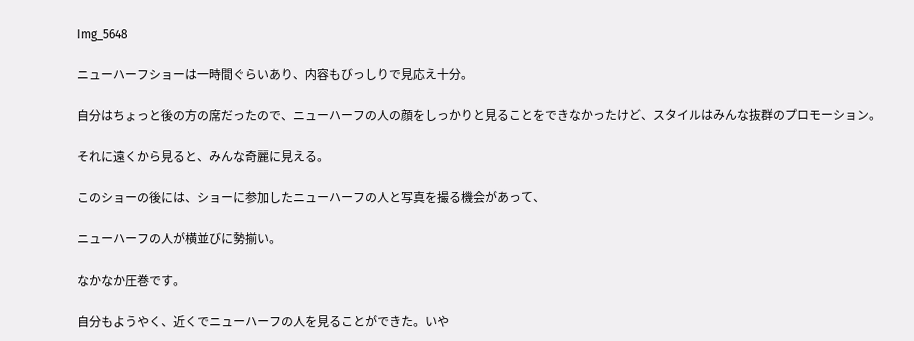Img_5648

ニューハーフショーは一時間ぐらいあり、内容もびっしりで見応え十分。

自分はちょっと後の方の席だったので、ニューハーフの人の顔をしっかりと見ることをできなかったけど、スタイルはみんな抜群のプロモーション。

それに遠くから見ると、みんな奇麗に見える。

このショーの後には、ショーに参加したニューハーフの人と写真を撮る機会があって、

ニューハーフの人が横並びに勢揃い。

なかなか圧巻です。

自分もようやく、近くでニューハーフの人を見ることができた。いや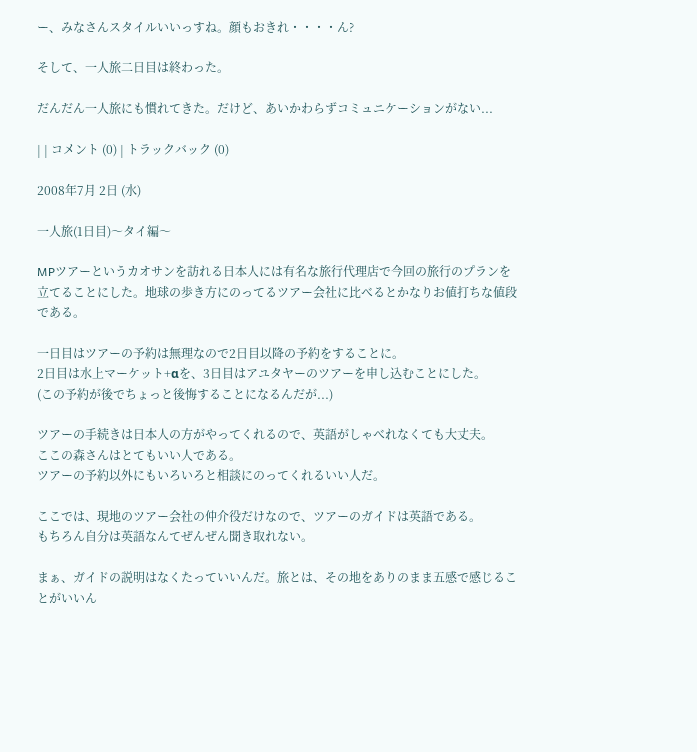ー、みなさんスタイルいいっすね。顔もおきれ・・・・ん?

そして、一人旅二日目は終わった。

だんだん一人旅にも慣れてきた。だけど、あいかわらずコミュニケーションがない...

| | コメント (0) | トラックバック (0)

2008年7月 2日 (水)

一人旅(1日目)〜タイ編〜

MPツアーというカオサンを訪れる日本人には有名な旅行代理店で今回の旅行のプランを立てることにした。地球の歩き方にのってるツアー会社に比べるとかなりお値打ちな値段である。

一日目はツアーの予約は無理なので2日目以降の予約をすることに。
2日目は水上マーケット+αを、3日目はアユタヤーのツアーを申し込むことにした。
(この予約が後でちょっと後悔することになるんだが...)

ツアーの手続きは日本人の方がやってくれるので、英語がしゃべれなくても大丈夫。
ここの森さんはとてもいい人である。
ツアーの予約以外にもいろいろと相談にのってくれるいい人だ。

ここでは、現地のツアー会社の仲介役だけなので、ツアーのガイドは英語である。
もちろん自分は英語なんてぜんぜん聞き取れない。

まぁ、ガイドの説明はなくたっていいんだ。旅とは、その地をありのまま五感で感じることがいいん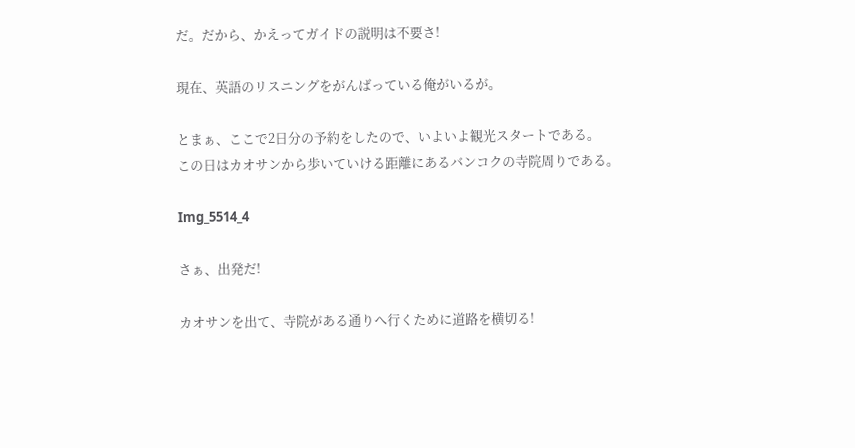だ。だから、かえってガイドの説明は不要さ!

現在、英語のリスニングをがんばっている俺がいるが。

とまぁ、ここで2日分の予約をしたので、いよいよ観光スタートである。
この日はカオサンから歩いていける距離にあるバンコクの寺院周りである。

Img_5514_4

さぁ、出発だ!

カオサンを出て、寺院がある通りへ行くために道路を横切る!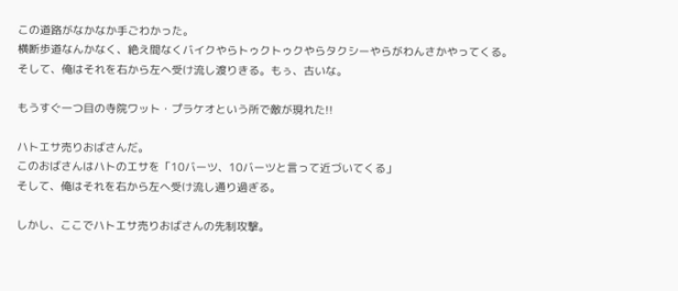この道路がなかなか手ごわかった。
横断歩道なんかなく、絶え間なくバイクやらトゥクトゥクやらタクシーやらがわんさかやってくる。
そして、俺はそれを右から左へ受け流し渡りきる。もぅ、古いな。

もうすぐ一つ目の寺院ワット・プラケオという所で敵が現れた!!

ハトエサ売りおばさんだ。
このおばさんはハトのエサを「10バーツ、10バーツと言って近づいてくる」
そして、俺はそれを右から左へ受け流し通り過ぎる。

しかし、ここでハトエサ売りおばさんの先制攻撃。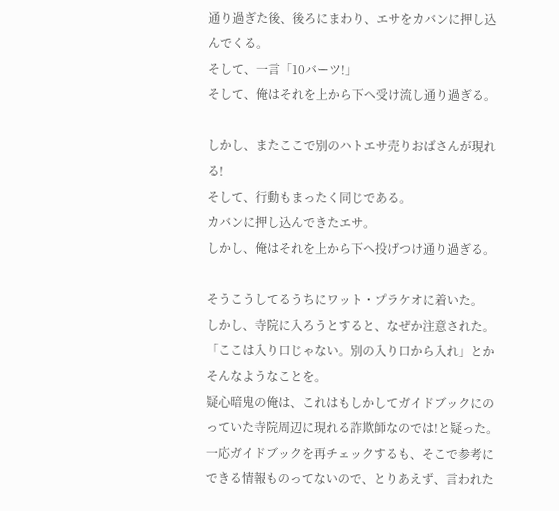通り過ぎた後、後ろにまわり、エサをカバンに押し込んでくる。
そして、一言「10バーツ!」
そして、俺はそれを上から下へ受け流し通り過ぎる。

しかし、またここで別のハトエサ売りおばさんが現れる!
そして、行動もまったく同じである。
カバンに押し込んできたエサ。
しかし、俺はそれを上から下へ投げつけ通り過ぎる。

そうこうしてるうちにワット・プラケオに着いた。
しかし、寺院に入ろうとすると、なぜか注意された。
「ここは入り口じゃない。別の入り口から入れ」とかそんなようなことを。
疑心暗鬼の俺は、これはもしかしてガイドブックにのっていた寺院周辺に現れる詐欺師なのでは!と疑った。
一応ガイドブックを再チェックするも、そこで参考にできる情報ものってないので、とりあえず、言われた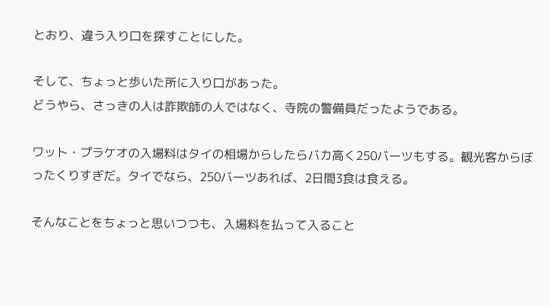とおり、違う入り口を探すことにした。

そして、ちょっと歩いた所に入り口があった。
どうやら、さっきの人は詐欺師の人ではなく、寺院の警備員だったようである。

ワット・プラケオの入場料はタイの相場からしたらバカ高く250バーツもする。観光客からぼったくりすぎだ。タイでなら、250バーツあれば、2日間3食は食える。

そんなことをちょっと思いつつも、入場料を払って入ること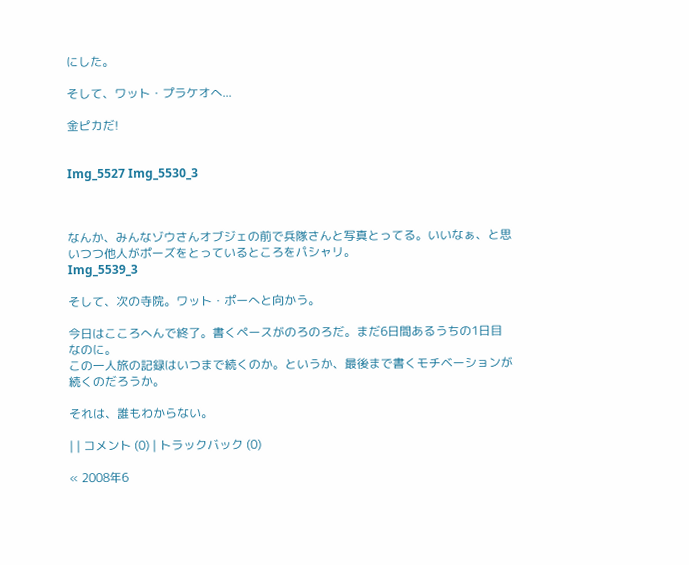にした。

そして、ワット・プラケオへ...

金ピカだ!


Img_5527 Img_5530_3



なんか、みんなゾウさんオブジェの前で兵隊さんと写真とってる。いいなぁ、と思いつつ他人がポーズをとっているところをパシャリ。
Img_5539_3

そして、次の寺院。ワット・ポーへと向かう。

今日はこころへんで終了。書くペースがのろのろだ。まだ6日間あるうちの1日目なのに。
この一人旅の記録はいつまで続くのか。というか、最後まで書くモチベーションが続くのだろうか。

それは、誰もわからない。

| | コメント (0) | トラックバック (0)

« 2008年6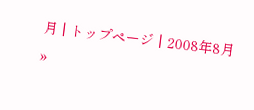月 | トップページ | 2008年8月 »